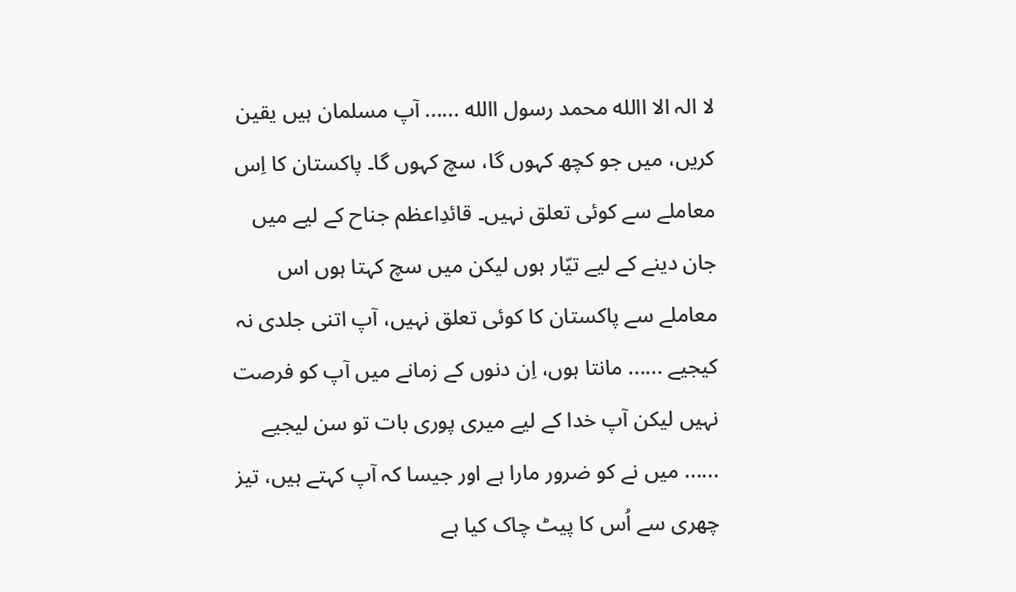لا الہ الا االله محمد رسول االله ...... آپ مسلمان ہیں یقین کریں، میں جو کچھ کہوں گا، سچ کہوں گا۔ پاکستان کا اِس معاملے سے کوئی تعلق نہیں۔ قائدِاعظم جناح کے لیے میں جان دینے کے لیے تیّار ہوں لیکن میں سچ کہتا ہوں اس معاملے سے پاکستان کا کوئی تعلق نہیں، آپ اتنی جلدی نہ کیجیے ...... مانتا ہوں، اِن دنوں کے زمانے میں آپ کو فرصت نہیں لیکن آپ خدا کے لیے میری پوری بات تو سن لیجیے ...... میں نے کو ضرور مارا ہے اور جیسا کہ آپ کہتے ہیں، تیز چھری سے اُس کا پیٹ چاک کیا ہے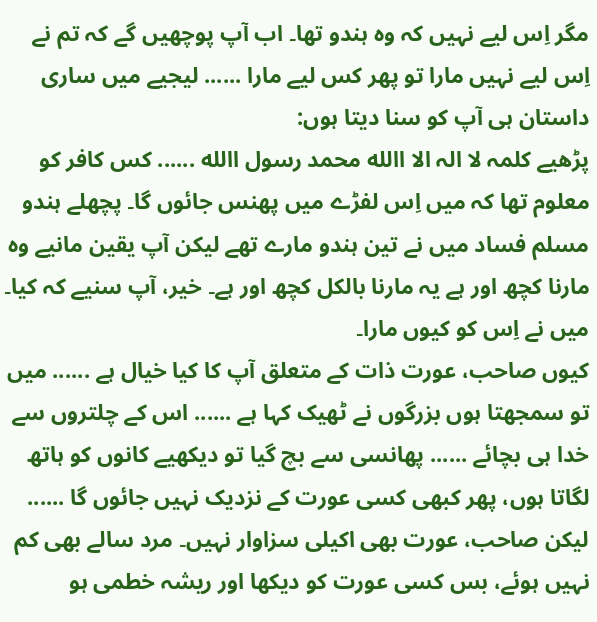مگر اِس لیے نہیں کہ وہ ہندو تھا۔ اب آپ پوچھیں گے کہ تم نے اِس لیے نہیں مارا تو پھر کس لیے مارا ...... لیجیے میں ساری داستان ہی آپ کو سنا دیتا ہوں:
پڑھیے کلمہ لا الہ الا االله محمد رسول االله ...... کس کافر کو معلوم تھا کہ میں اِس لفڑے میں پھنس جائوں گا۔ پچھلے ہندو مسلم فساد میں نے تین ہندو مارے تھے لیکن آپ یقین مانیے وہ مارنا کچھ اور ہے یہ مارنا بالکل کچھ اور ہے۔ خیر، آپ سنیے کہ کیا۔ میں نے اِس کو کیوں مارا۔
کیوں صاحب، عورت ذات کے متعلق آپ کا کیا خیال ہے ...... میں تو سمجھتا ہوں بزرگوں نے ٹھیک کہا ہے ...... اس کے چلتروں سے خدا ہی بچائے ...... پھانسی سے بچ گیا تو دیکھیے کانوں کو ہاتھ لگاتا ہوں، پھر کبھی کسی عورت کے نزدیک نہیں جائوں گا ...... لیکن صاحب، عورت بھی اکیلی سزاوار نہیں۔ مرد سالے بھی کم نہیں ہوئے، بس کسی عورت کو دیکھا اور ریشہ خطمی ہو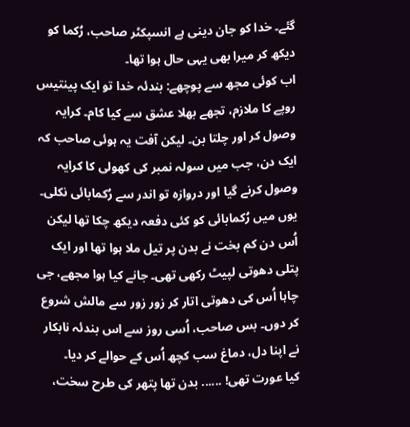گئے۔ خدا کو جان دینی ہے انسپکٹر صاحب، رُکما کو دیکھ کر میرا بھی یہی حال ہوا تھا۔
اب کوئی مجھ سے پوچھے: بندئہ خدا تو ایک پینتیس روپے کا ملازم، تجھے بھلا عشق سے کیا کام۔ کرایہ وصول کر اور چلتا بن۔ لیکن آفت یہ ہوئی صاحب کہ ایک دن، جب میں سولہ نمبر کی کھولی کا کرایہ وصول کرنے گیا اور دروازہ تو اندر سے رُکمابائی نکلی۔ یوں میں رُکمابائی کو کئی دفعہ دیکھ چکا تھا لیکن اُس دن کم بخت نے بدن پر تیل ملا ہوا تھا اور ایک پتلی دھوتی لپیٹ رکھی تھی۔ جانے کیا ہوا مجھے، جی چاہا اُس کی دھوتی اتار کر زور زور سے مالش شروع کر دوں۔ بس صاحب، اُسی روز سے اس بندئہ نابکار نے اپنا دل، دماغ سب کچھ اُس کے حوالے کر دیا۔
کیا عورت تھی! ...... بدن تھا پتھر کی طرح سخت،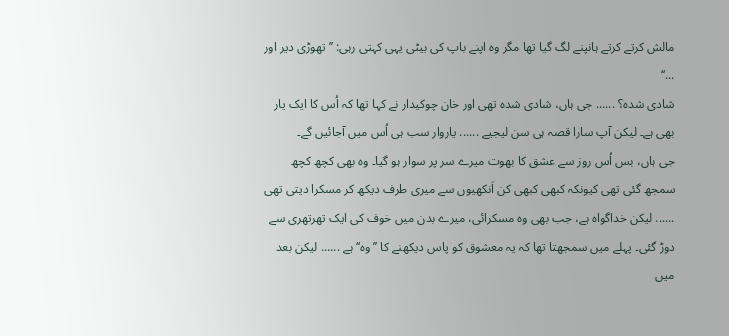مالش کرتے کرتے ہانپنے لگ گیا تھا مگر وہ اپنے باپ کی بیٹی یہی کہتی رہی: ’’تھوڑی دیر اور ...‘‘
شادی شدہ؟ ...... جی ہاں، شادی شدہ تھی اور خان چوکیدار نے کہا تھا کہ اُس کا ایک یار بھی ہے۔ لیکن آپ سارا قصہ ہی سن لیجیے ...... یاروار سب ہی اُس میں آجائیں گے۔
جی ہاں، بس اُس روز سے عشق کا بھوت میرے سر پر سوار ہو گیا۔ وہ بھی کچھ کچھ سمجھ گئی تھی کیونکہ کبھی کبھی کن اَنکھیوں سے میری طرف دیکھ کر مسکرا دیتی تھی ...... لیکن خداگواہ ہے، جب بھی وہ مسکرائی، میرے بدن میں خوف کی ایک تھرتھری سے دوڑ گئی۔ پہلے میں سمجھتا تھا کہ یہ معشوق کو پاس دیکھنے کا ’’وہ‘‘ ہے ...... لیکن بعد میں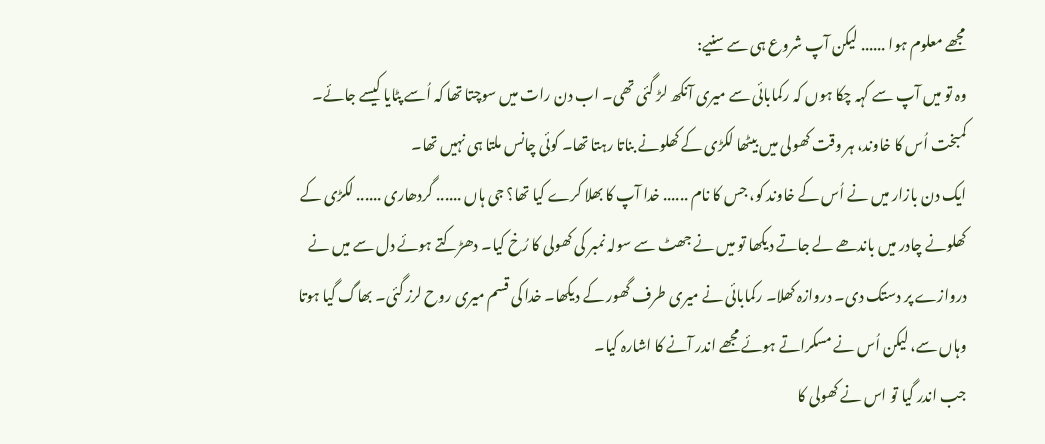مجھے معلوم ہوا ...... لیکن آپ شروع ہی سے سنیے:
وہ تو میں آپ سے کہہ چکا ہوں کہ رکمابائی سے میری آنکھ لڑ گئی تھی۔ اب دن رات میں سوچتا تھا کہ اُسے پٹایا کیسے جائے۔ کمبخت اُس کا خاوند، ہر وقت کھولی میں بیٹھا لکڑی کے کھلونے بناتا رہتا تھا۔ کوئی چانس ملتا ہی نہیں تھا۔
ایک دن بازار میں نے اُس کے خاوند کو، جس کا نام ...... خدا آپ کا بھلا کرے کیا تھا؟ جی ہاں ...... گردھاری ...... لکڑی کے کھلونے چادر میں باندھے لے جاتے دیکھا تو میں نے جھٹ سے سولہ نمبر کی کھولی کا رُخ کیا۔ دھڑکتے ہوئے دل سے میں نے دروازے پر دستک دی۔ دروازہ کھلا۔ رکمابائی نے میری طرف گھور کے دیکھا۔ خدا کی قسم میری روح لرز گئی۔ بھاگ گیا ہوتا وہاں سے، لیکن اُس نے مسکراتے ہوئے مجھے اندر آنے کا اشارہ کیا۔
جب اندر گیا تو اس نے کھولی کا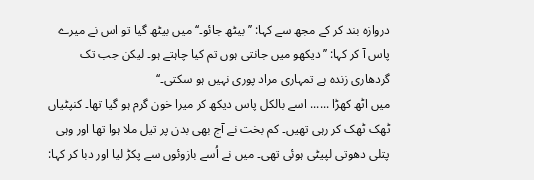دروازہ بند کر کے مجھ سے کہا: ’’بیٹھ جائو۔‘‘ میں بیٹھ گیا تو اس نے میرے پاس آ کر کہا: ’’دیکھو میں جانتی ہوں تم کیا چاہتے ہو۔ لیکن جب تک گردھاری زندہ ہے تمہاری مراد پوری نہیں ہو سکتی۔‘‘
میں اٹھ کھڑا ...... اسے بالکل پاس دیکھ کر میرا خون گرم ہو گیا تھا۔ کنپٹیاں ٹھک ٹھک کر رہی تھیں۔ کم بخت نے آج بھی بدن پر تیل ملا ہوا تھا اور وہی پتلی دھوتی لپیٹی ہوئی تھی۔ میں نے اُسے بازوئوں سے پکڑ لیا اور دبا کر کہا: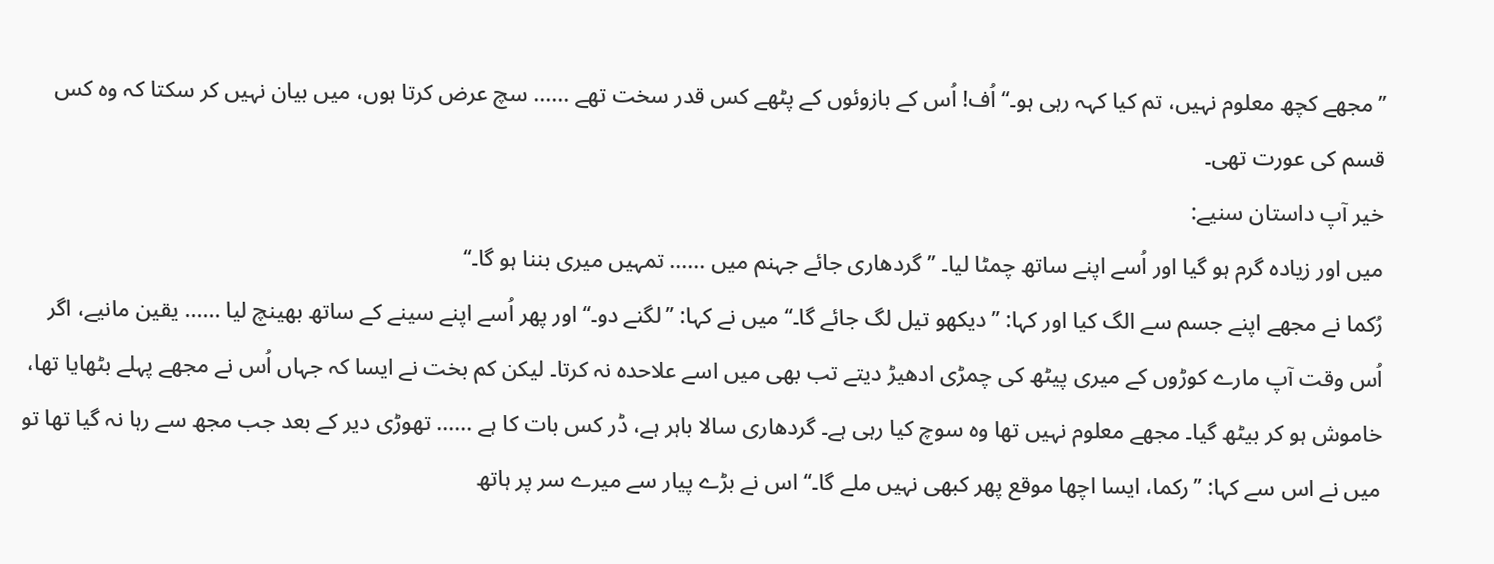’’مجھے کچھ معلوم نہیں، تم کیا کہہ رہی ہو۔‘‘ اُف! اُس کے بازوئوں کے پٹھے کس قدر سخت تھے ...... سچ عرض کرتا ہوں، میں بیان نہیں کر سکتا کہ وہ کس قسم کی عورت تھی۔
خیر آپ داستان سنیے:
میں اور زیادہ گرم ہو گیا اور اُسے اپنے ساتھ چمٹا لیا۔ ’’گردھاری جائے جہنم میں ...... تمہیں میری بننا ہو گا۔‘‘
رُکما نے مجھے اپنے جسم سے الگ کیا اور کہا: ’’دیکھو تیل لگ جائے گا۔‘‘ میں نے کہا: ’’لگنے دو۔‘‘ اور پھر اُسے اپنے سینے کے ساتھ بھینچ لیا ...... یقین مانیے، اگر اُس وقت آپ مارے کوڑوں کے میری پیٹھ کی چمڑی ادھیڑ دیتے تب بھی میں اسے علاحدہ نہ کرتا۔ لیکن کم بخت نے ایسا کہ جہاں اُس نے مجھے پہلے بٹھایا تھا، خاموش ہو کر بیٹھ گیا۔ مجھے معلوم نہیں تھا وہ سوچ کیا رہی ہے۔ گردھاری سالا باہر ہے، ڈر کس بات کا ہے ...... تھوڑی دیر کے بعد جب مجھ سے رہا نہ گیا تھا تو میں نے اس سے کہا: ’’رکما، ایسا اچھا موقع پھر کبھی نہیں ملے گا۔‘‘ اس نے بڑے پیار سے میرے سر پر ہاتھ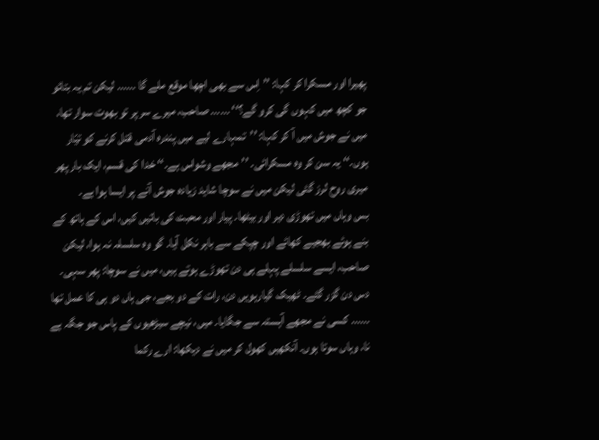پھیرا اور مسکرا کر کہا: ’’اِس سے بھی اچھا موقع ملے گا ...... لیکن تم یہ بتائو جو کچھ میں کہوں گی کرو گے؟‘‘ ...... صاحب، میرے سر پر تو بھوت سوار تھا، میں نے جوش میں آ کر کہا: ’’تمہارے لیے میں پندرہ آدمی قتل کرنے کو تیّار ہوں۔‘‘ یہ سن کر وہ مسکرائی۔ ’’مجھے وشواس ہے۔‘‘ خدا کی قسم، ایک بار پھر میری روح لرز گئی لیکن میں نے سوچا شاید زیادہ جوش آنے پر ایسا ہوا ہے۔
بس وہاں میں تھوڑی دیر اور بیٹھا۔ پیار اور محبت کی باتیں کیں، اس کے ہاتھ کے بنے ہوئے بھجیے کھائے اور چپکے سے باہر نکل آیا۔ گو وہ سلسلہ نہ ہوا، لیکن صاحب، ایسے سلسلے پہلے ہی دن تھوڑے ہوتے ہیں، میں نے سوچا: پھر سہی۔
دس دن گزر گئے۔ ٹھیک گیارہویں دن، رات کے دو بجے، جی ہاں دو ہی کا عمل تھا ...... کسی نے مجھے آہستہ سے جگایا۔ میں، نیچے سیڑھیوں کے پاس جو جگہ ہے نا، وہاں سوتا ہوں۔ آنکھیں کھول کر میں نے دیکھا: ارے رکما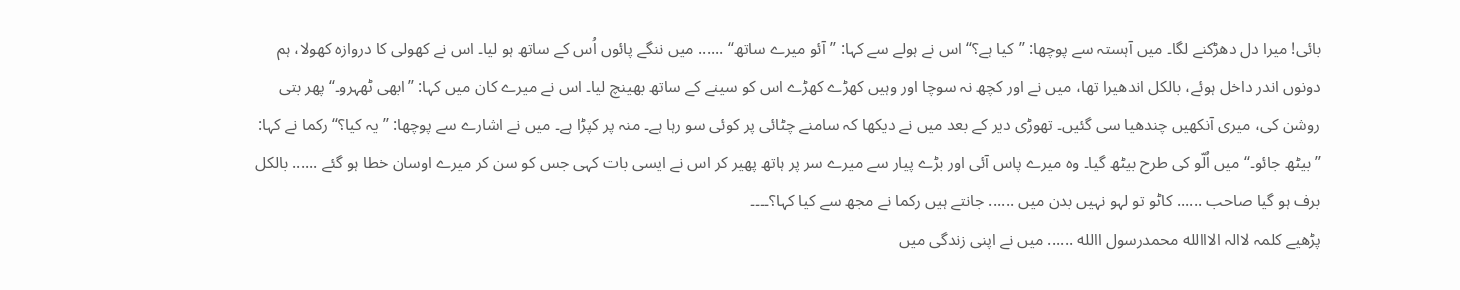بائی! میرا دل دھڑکنے لگا۔ میں آہستہ سے پوچھا: ’’کیا ہے؟‘‘ اس نے ہولے سے کہا: ’’آئو میرے ساتھ‘‘ ...... میں ننگے پائوں اُس کے ساتھ ہو لیا۔ اس نے کھولی کا دروازہ کھولا، ہم دونوں اندر داخل ہوئے، بالکل اندھیرا تھا، میں نے اور کچھ نہ سوچا اور وہیں کھڑے کھڑے اس کو سینے کے ساتھ بھینچ لیا۔ اس نے میرے کان میں کہا: ’’ابھی ٹھہرو۔‘‘ پھر بتی روشن کی، میری آنکھیں چندھیا سی گئیں۔ تھوڑی دیر کے بعد میں نے دیکھا کہ سامنے چٹائی پر کوئی سو رہا ہے۔ منہ پر کپڑا ہے۔ میں نے اشارے سے پوچھا: ’’یہ کیا؟‘‘ رکما نے کہا: ’’بیٹھ جائو۔‘‘ میں اُلّو کی طرح بیٹھ گیا۔ وہ میرے پاس آئی اور بڑے پیار سے میرے سر پر ہاتھ پھیر کر اس نے ایسی بات کہی جس کو سن کر میرے اوسان خطا ہو گئے ...... بالکل برف ہو گیا صاحب ...... کاٹو تو لہو نہیں بدن میں ...... جانتے ہیں رکما نے مجھ سے کیا کہا؟۔۔۔۔
پڑھیے کلمہ لاالہ الااالله محمدرسول االله ...... میں نے اپنی زندگی میں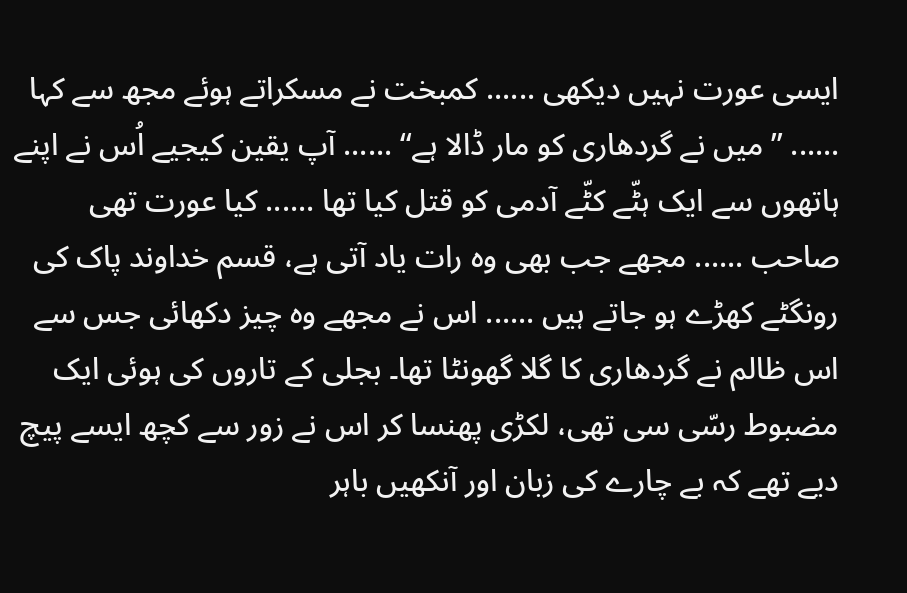ایسی عورت نہیں دیکھی ...... کمبخت نے مسکراتے ہوئے مجھ سے کہا ...... ’’میں نے گردھاری کو مار ڈالا ہے‘‘ ...... آپ یقین کیجیے اُس نے اپنے ہاتھوں سے ایک ہٹّے کٹّے آدمی کو قتل کیا تھا ...... کیا عورت تھی صاحب ...... مجھے جب بھی وہ رات یاد آتی ہے، قسم خداوند پاک کی رونگٹے کھڑے ہو جاتے ہیں ...... اس نے مجھے وہ چیز دکھائی جس سے اس ظالم نے گردھاری کا گلا گھونٹا تھا۔ بجلی کے تاروں کی ہوئی ایک مضبوط رسّی سی تھی، لکڑی پھنسا کر اس نے زور سے کچھ ایسے پیچ دیے تھے کہ بے چارے کی زبان اور آنکھیں باہر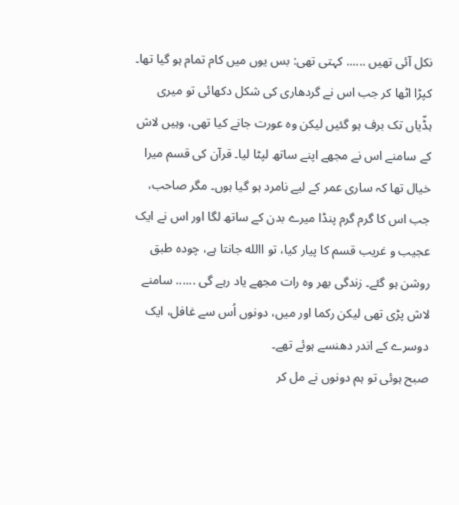نکل آئی تھیں ...... کہتی تھی: بس یوں میں کام تمام ہو گیا تھا۔
کپڑا اٹھا کر جب اس نے گردھاری کی شکل دکھائی تو میری ہڈّیاں تک برف ہو گئیں لیکن وہ عورت جانے کیا تھی، وہیں لاش کے سامنے اس نے مجھے اپنے ساتھ لپٹا لیا۔ قرآن کی قسم میرا خیال تھا کہ ساری عمر کے لیے نامرد ہو گیا ہوں۔ مگر صاحب، جب اس کا گرم گرم پنڈا میرے بدن کے ساتھ لگا اور اس نے ایک عجیب و غریب قسم کا پیار کیا، تو االله جانتا ہے، چودہ طبق روشن ہو گئے۔ زندگی بھر وہ رات مجھے یاد رہے گی ...... سامنے لاش پڑی تھی لیکن رکما اور میں، دونوں اُس سے غافل، ایک دوسرے کے اندر دھنسے ہوئے تھے۔
صبح ہوئی تو ہم دونوں نے مل کر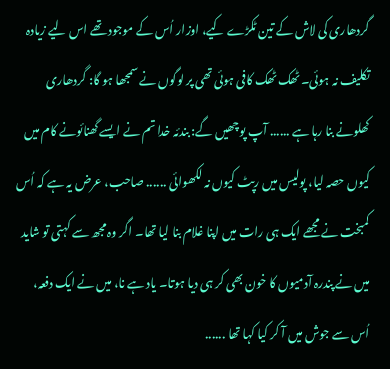گردھاری کی لاش کے تین ٹکڑے کیے، اوزار اُس کے موجود تھے اس لیے زیادہ تکلیف نہ ہوئی۔ ٹھک ٹھک کافی ہوئی تھی پر لوگوں نے سمجھا ہو گا: گردھاری کھلونے بنا رہا ہے ...... آپ پوچھیں گے: بندئہ خدا تم نے ایسے گھنائونے کام میں کیوں حصہ لیا، پولیس میں رپٹ کیوں نہ لکھوائی ...... صاحب، عرض یہ ہے کہ اُس کمبخت نے مجھے ایک ہی رات میں اپنا غلام بنا لیا تھا۔ اگر وہ مجھ سے کہتی تو شاید میں نے پندرہ آدمیوں کا خون بھی کر ہی دیا ہوتا۔ یاد ہے نا، میں نے ایک دفعہ، اُس سے جوش میں آ کر کیا کہا تھا ......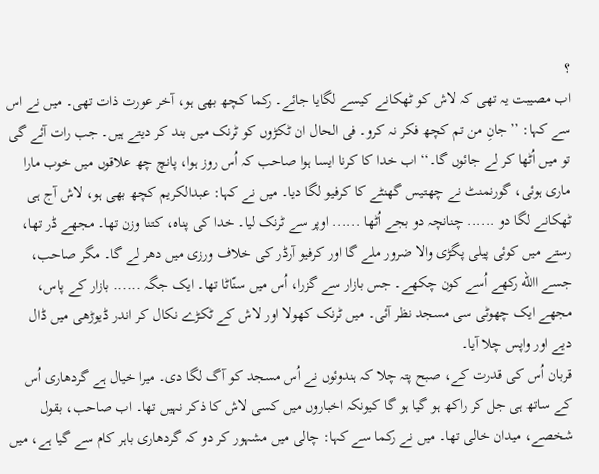؟
اب مصیبت یہ تھی کہ لاش کو ٹھکانے کیسے لگایا جائے۔ رکما کچھ بھی ہو، آخر عورت ذات تھی۔ میں نے اس سے کہا: ’’جانِ من تم کچھ فکر نہ کرو۔ فی الحال ان ٹکڑوں کو ٹرنک میں بند کر دیتے ہیں۔ جب رات آئے گی تو میں اُٹھا کر لے جائوں گا۔‘‘ اب خدا کا کرنا ایسا ہوا صاحب کہ اُس روز ہوا، پانچ چھ علاقوں میں خوب مارا ماری ہوئی، گورنمنٹ نے چھتیس گھنٹے کا کرفیو لگا دیا۔ میں نے کہا: عبدالکریم کچھ بھی ہو، لاش آج ہی ٹھکانے لگا دو ...... چنانچہ دو بجے اُٹھا ...... اوپر سے ٹرنک لیا۔ خدا کی پناہ، کتنا وزن تھا۔ مجھے ڈر تھا، رستے میں کوئی پیلی پگڑی والا ضرور ملے گا اور کرفیو آرڈر کی خلاف ورزی میں دھر لے گا۔ مگر صاحب، جسے االله رکھے اُسے کون چکھے۔ جس بازار سے گزرا، اُس میں سنّاٹا تھا۔ ایک جگہ ...... بازار کے پاس، مجھے ایک چھوٹی سی مسجد نظر آئی۔ میں ٹرنک کھولا اور لاش کے ٹکڑے نکال کر اندر ڈیوڑھی میں ڈال دیے اور واپس چلا آیا۔
قربان اُس کی قدرت کے، صبح پتہ چلا کہ ہندوئوں نے اُس مسجد کو آگ لگا دی۔ میرا خیال ہے گردھاری اُس کے ساتھ ہی جل کر راکھ ہو گیا ہو گا کیونکہ اخباروں میں کسی لاش کا ذکر نہیں تھا۔ اب صاحب، بقول شخصے، میدان خالی تھا۔ میں نے رکما سے کہا: چالی میں مشہور کر دو کہ گردھاری باہر کام سے گیا ہے، میں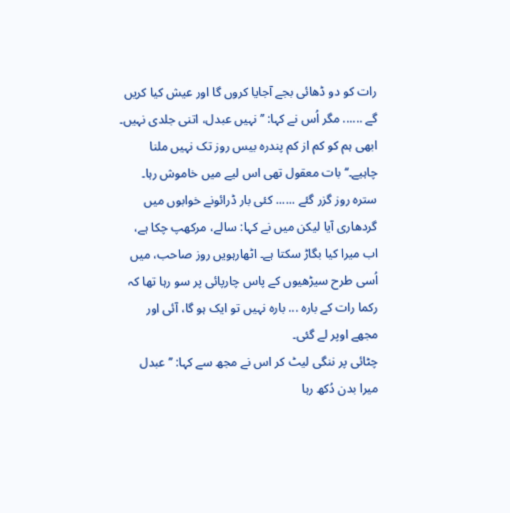رات کو دو ڈھائی بجے آجایا کروں گا اور عیش کیا کریں گے ...... مگر اُس نے کہا: ’’نہیں عبدل، اتنی جلدی نہیں۔ ابھی ہم کو کم از کم پندرہ بیس روز تک نہیں ملنا چاہیے۔‘‘ بات معقول تھی اس لیے میں خاموش رہا۔
سترہ روز گزر گئے ...... کئی بار ڈرائونے خوابوں میں گردھاری آیا لیکن میں نے کہا: سالے، مرکھپ چکا ہے، اب میرا کیا بگاڑ سکتا ہے۔ اٹھارہویں روز صاحب، میں اُسی طرح سیڑھیوں کے پاس چارپائی پر سو رہا تھا کہ رکما رات کے بارہ ... بارہ نہیں تو ایک ہو گا، آئی اور مجھے اوپر لے گئی۔
چٹائی پر ننگی لیٹ کر اس نے مجھ سے کہا: ’’عبدل میرا بدن دُکھ رہا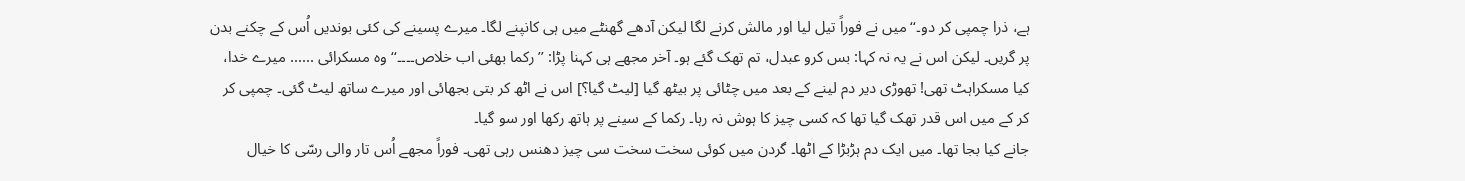ہے، ذرا چمپی کر دو۔‘‘ میں نے فوراً تیل لیا اور مالش کرنے لگا لیکن آدھے گھنٹے میں ہی کانپنے لگا۔ میرے پسینے کی کئی بوندیں اُس کے چکنے بدن پر گریں۔ لیکن اس نے یہ نہ کہا: بس کرو عبدل، تم تھک گئے ہو۔ آخر مجھے ہی کہنا پڑا: ’’رکما بھئی اب خلاص۔۔۔۔‘‘ وہ مسکرائی ...... میرے خدا، کیا مسکراہٹ تھی! تھوڑی دیر دم لینے کے بعد میں چٹائی پر بیٹھ گیا [لیٹ گیا؟] اس نے اٹھ کر بتی بجھائی اور میرے ساتھ لیٹ گئی۔ چمپی کر کر کے میں اس قدر تھک گیا تھا کہ کسی چیز کا ہوش نہ رہا۔ رکما کے سینے پر ہاتھ رکھا اور سو گیا۔
جانے کیا بجا تھا۔ میں ایک دم ہڑبڑا کے اٹھا۔ گردن میں کوئی سخت سخت سی چیز دھنس رہی تھی۔ فوراً مجھے اُس تار والی رسّی کا خیال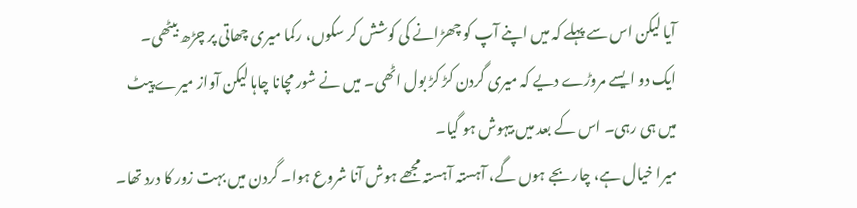آیا لیکن اس سے پہلے کہ میں اپنے آپ کو چھڑانے کی کوشش کر سکوں، رکما میری چھاتی پر چڑھ بیٹھی۔ ایک دو ایسے مروڑے دیے کہ میری گردن کڑ کڑ بول اٹھی۔ میں نے شور مچانا چاہا لیکن آواز میرے پیٹ میں ہی رہی۔ اس کے بعد میں بیہوش ہو گیا۔
میرا خیال ہے، چار بجے ہوں گے، آہستہ آہستہ مجھے ہوش آنا شروع ہوا۔ گردن میں بہت زور کا درد تھا۔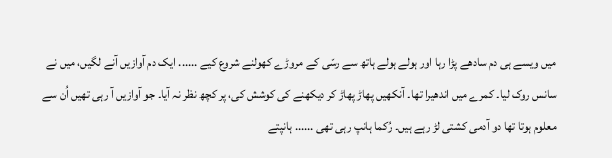میں ویسے ہی دم سادھے پڑا رہا اور ہولے ہولے ہاتھ سے رسّی کے مروڑے کھولنے شروع کیے ...... ایک دم آوازیں آنے لگیں، میں نے سانس روک لیا۔ کمرے میں اندھیرا تھا۔ آنکھیں پھاڑ پھاڑ کر دیکھنے کی کوشش کی، پر کچھ نظر نہ آیا۔ جو آوازیں آ رہی تھیں اُن سے معلوم ہوتا تھا دو آدمی کشتی لڑ رہے ہیں۔ رُکما ہانپ رہی تھی ...... ہانپتے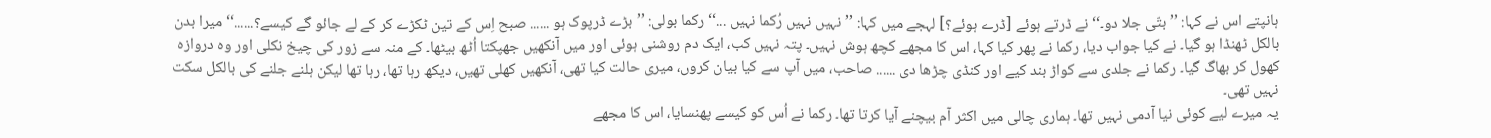ہانپتے اس نے کہا: ’’ بتّی جلا دو۔‘‘ نے ڈرتے ہوئے [ڈرے ہوئے؟] لہجے میں کہا: ’’نہیں نہیں رُکما نہیں ...‘‘ رکما بولی: ’’بڑے ڈرپوک ہو ...... صبح اِس کے تین ٹکڑے کر کے لے جائو گے کیسے؟......‘‘ میرا بدن بالکل ٹھنڈا ہو گیا۔ نے کیا جواب دیا، رکما نے پھر کیا کہا، اس کا مجھے کچھ ہوش نہیں۔ پتہ نہیں کب، ایک دم روشنی ہوئی اور میں آنکھیں جھپکتا اُٹھ بیٹھا۔ کے منہ سے زور کی چیخ نکلی اور وہ دروازہ کھول کر بھاگ گیا۔ رکما نے جلدی سے کواڑ بند کیے اور کنڈی چڑھا دی ...... صاحب، میں آپ سے کیا بیان کروں، میری حالت کیا تھی، آنکھیں کھلی تھیں، دیکھ رہا تھا، رہا تھا لیکن ہلنے جلنے کی بالکل سکت نہیں تھی۔
یہ میرے لیے کوئی نیا آدمی نہیں تھا۔ ہماری چالی میں اکثر آم بیچنے آیا کرتا تھا۔ رکما نے اُس کو کیسے پھنسایا، اس کا مجھے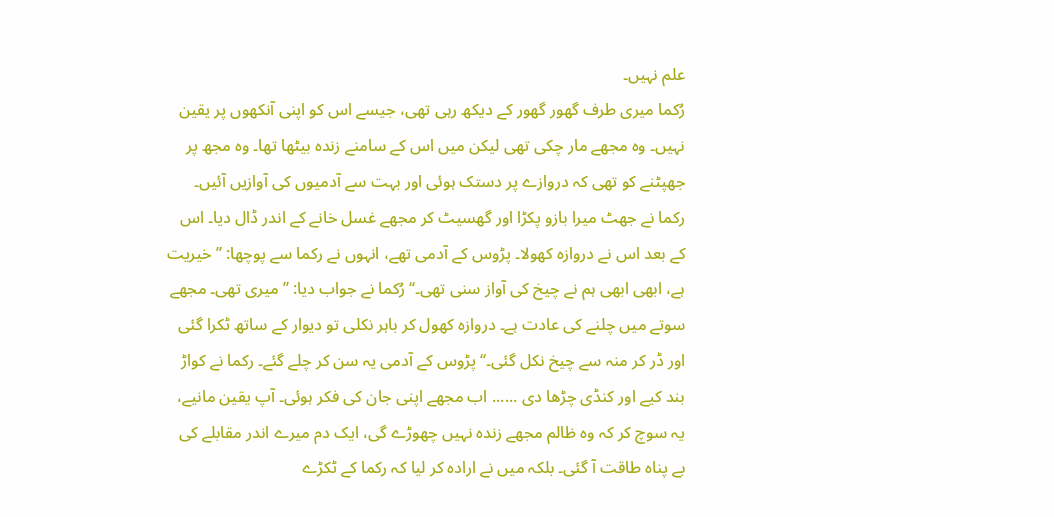علم نہیں۔
رُکما میری طرف گھور گھور کے دیکھ رہی تھی، جیسے اس کو اپنی آنکھوں پر یقین نہیں۔ وہ مجھے مار چکی تھی لیکن میں اس کے سامنے زندہ بیٹھا تھا۔ وہ مجھ پر جھپٹنے کو تھی کہ دروازے پر دستک ہوئی اور بہت سے آدمیوں کی آوازیں آئیں۔ رکما نے جھٹ میرا بازو پکڑا اور گھسیٹ کر مجھے غسل خانے کے اندر ڈال دیا۔ اس کے بعد اس نے دروازہ کھولا۔ پڑوس کے آدمی تھے، انہوں نے رکما سے پوچھا: ’’خیریت ہے، ابھی ابھی ہم نے چیخ کی آواز سنی تھی۔‘‘ رُکما نے جواب دیا: ’’میری تھی۔ مجھے سوتے میں چلنے کی عادت ہے۔ دروازہ کھول کر باہر نکلی تو دیوار کے ساتھ ٹکرا گئی اور ڈر کر منہ سے چیخ نکل گئی۔‘‘ پڑوس کے آدمی یہ سن کر چلے گئے۔ رکما نے کواڑ بند کیے اور کنڈی چڑھا دی ...... اب مجھے اپنی جان کی فکر ہوئی۔ آپ یقین مانیے، یہ سوچ کر کہ وہ ظالم مجھے زندہ نہیں چھوڑے گی، ایک دم میرے اندر مقابلے کی بے پناہ طاقت آ گئی۔ بلکہ میں نے ارادہ کر لیا کہ رکما کے ٹکڑے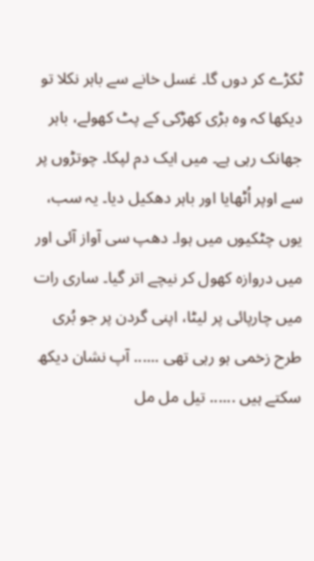ٹکڑے کر دوں گا۔ غسل خانے سے باہر نکلا تو دیکھا کہ وہ بڑی کھڑکی کے پٹ کھولے، باہر جھانک رہی ہے۔ میں ایک دم لپکا۔ چوتڑوں پر سے اوپر اُٹھایا اور باہر دھکیل دیا۔ یہ سب، یوں چٹکیوں میں ہوا۔ دھپ سی آواز آئی اور میں دروازہ کھول کر نیچے اتر گیا۔ ساری رات میں چارپائی پر لیٹا، اپنی گردن پر جو بُری طرح زخمی ہو رہی تھی ...... آپ نشان دیکھ سکتے ہیں ...... تیل مل مل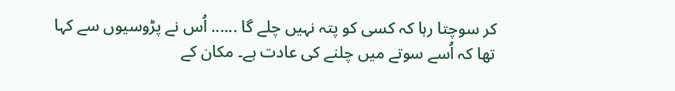کر سوچتا رہا کہ کسی کو پتہ نہیں چلے گا ...... اُس نے پڑوسیوں سے کہا تھا کہ اُسے سوتے میں چلنے کی عادت ہے۔ مکان کے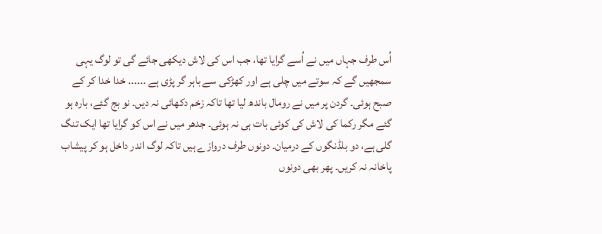اُس طرف جہاں میں نے اُسے گرایا تھا، جب اس کی لاش دیکھی جائے گی تو لوگ یہی سمجھیں گے کہ سوتے میں چلی ہے اور کھڑکی سے باہر گر پڑی ہے ...... خدا خدا کر کے صبح ہوئی۔ گردن پر میں نے رومال باندھ لیا تھا تاکہ زخم دکھائی نہ دیں۔ نو بج گئے، بارہ ہو گئے مگر رکما کی لاش کی کوئی بات ہی نہ ہوئی۔ جدھر میں نے اس کو گرایا تھا ایک تنگ گلی ہے، دو بلڈنگوں کے درمیان۔ دونوں طرف دروازے ہیں تاکہ لوگ اندر داخل ہو کر پیشاب پاخانہ نہ کریں۔ پھر بھی دونوں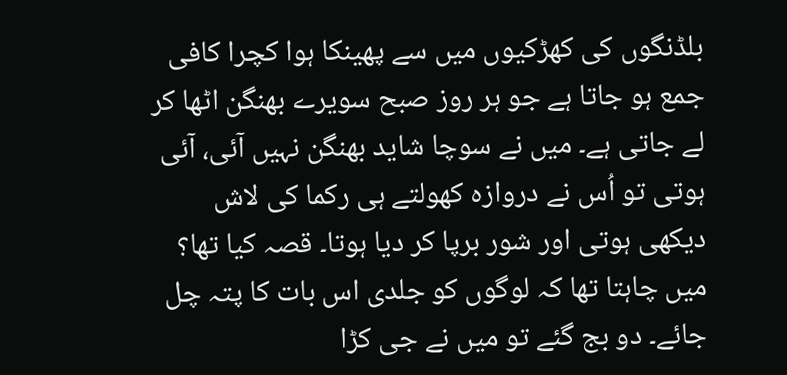بلڈنگوں کی کھڑکیوں میں سے پھینکا ہوا کچرا کافی جمع ہو جاتا ہے جو ہر روز صبح سویرے بھنگن اٹھا کر لے جاتی ہے۔ میں نے سوچا شاید بھنگن نہیں آئی، آئی ہوتی تو اُس نے دروازہ کھولتے ہی رکما کی لاش دیکھی ہوتی اور شور برپا کر دیا ہوتا۔ قصہ کیا تھا؟ میں چاہتا تھا کہ لوگوں کو جلدی اس بات کا پتہ چل جائے۔ دو بج گئے تو میں نے جی کڑا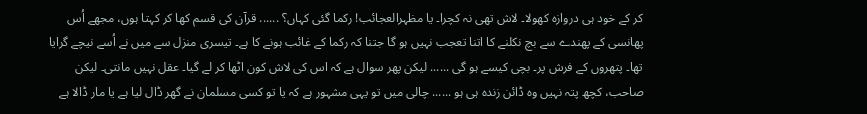کر کے خود ہی دروازہ کھولا۔ لاش تھی نہ کچرا۔ یا مظہرالعجائب! رکما گئی کہاں؟ ...... قرآن کی قسم کھا کر کہتا ہوں، مجھے اُس پھانسی کے پھندے سے بچ نکلنے کا اتنا تعجب نہیں ہو گا جتنا کہ رکما کے غائب ہونے کا ہے۔ تیسری منزل سے میں نے اُسے نیچے گرایا تھا۔ پتھروں کے فرش پر۔ بچی کیسے ہو گی ...... لیکن پھر سوال ہے کہ اس کی لاش کون اٹھا کر لے گیا۔ عقل نہیں مانتی۔ لیکن صاحب، کچھ پتہ نہیں وہ ڈائن زندہ ہی ہو ...... چالی میں تو یہی مشہور ہے کہ یا تو کسی مسلمان نے گھر ڈال لیا ہے یا مار ڈالا ہے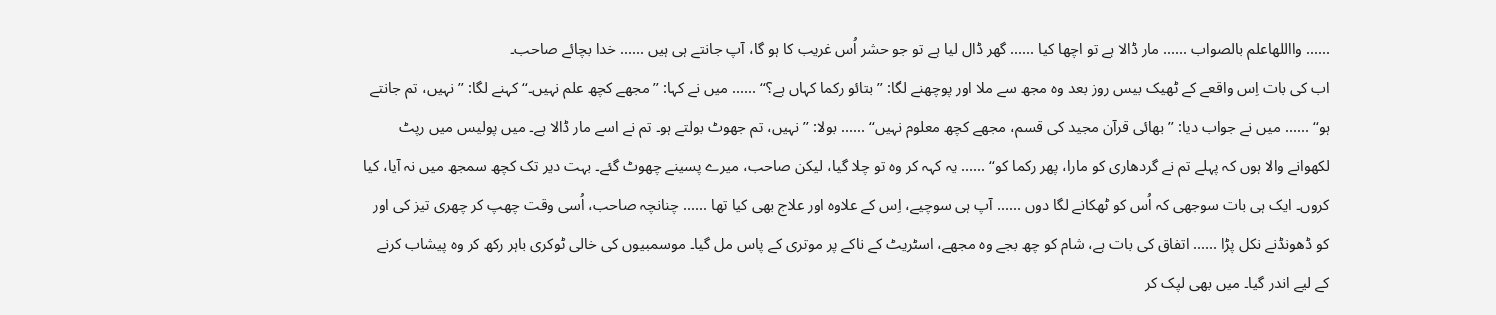...... وااللهاعلم بالصواب ...... مار ڈالا ہے تو اچھا کیا ...... گھر ڈال لیا ہے تو جو حشر اُس غریب کا ہو گا، آپ جانتے ہی ہیں ...... خدا بچائے صاحب۔
اب کی بات اِس واقعے کے ٹھیک بیس روز بعد وہ مجھ سے ملا اور پوچھنے لگا: ’’بتائو رکما کہاں ہے؟‘‘ ...... میں نے کہا: ’’مجھے کچھ علم نہیں۔‘‘ کہنے لگا: ’’نہیں، تم جانتے ہو‘‘ ...... میں نے جواب دیا: ’’بھائی قرآن مجید کی قسم، مجھے کچھ معلوم نہیں‘‘ ...... بولا: ’’نہیں، تم جھوٹ بولتے ہو۔ تم نے اسے مار ڈالا ہے۔ میں پولیس میں رپٹ لکھوانے والا ہوں کہ پہلے تم نے گردھاری کو مارا، پھر رکما کو‘‘ ...... یہ کہہ کر وہ تو چلا گیا، لیکن صاحب، میرے پسینے چھوٹ گئے۔ بہت دیر تک کچھ سمجھ میں نہ آیا، کیا کروں۔ ایک ہی بات سوجھی کہ اُس کو ٹھکانے لگا دوں ...... آپ ہی سوچیے، اِس کے علاوہ اور علاج بھی کیا تھا ...... چنانچہ صاحب، اُسی وقت چھپ کر چھری تیز کی اور کو ڈھونڈنے نکل پڑا ...... اتفاق کی بات ہے، شام کو چھ بجے وہ مجھے، اسٹریٹ کے ناکے پر موتری کے پاس مل گیا۔ موسمبیوں کی خالی ٹوکری باہر رکھ کر وہ پیشاب کرنے کے لیے اندر گیا۔ میں بھی لپک کر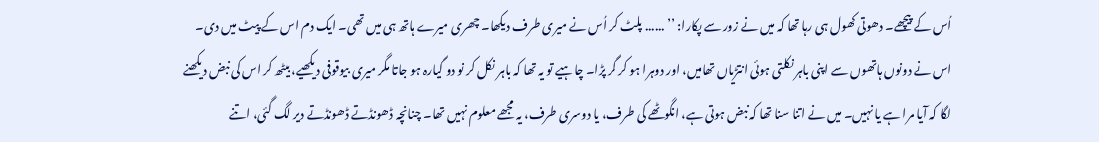اُس کے پیچھے۔ دھوتی کھول ہی رہا تھا کہ میں نے زور سے پکارا: ’’ ...... پلٹ کر اُس نے میری طرف دیکھا۔ چھری میرے ہاتھ ہی میں تھی۔ ایک دم اس کے پیٹ میں دی۔ اس نے دونوں ہاتھوں سے اپنی باہر نکلتی ہوئی انتڑیاں تھامیں، اور دوہرا ہو کر گر پڑا۔ چاہیے تو یہ تھا کہ باہر نکل کر نو دو گیارہ ہو جاتا مگر میری بیوقوفی دیکھیے، بیٹھ کر اس کی نبض دیکھنے لگا کہ آیا مرا ہے یا نہیں۔ میں نے اتنا سنا تھا کہ نبض ہوتی ہے، انگوٹھے کی طرف، یا دوسری طرف، یہ مجھے معلوم نہیں تھا۔ چنانچہ ڈھونڈتے ڈھونڈتے دیر لگ گئی، اتنے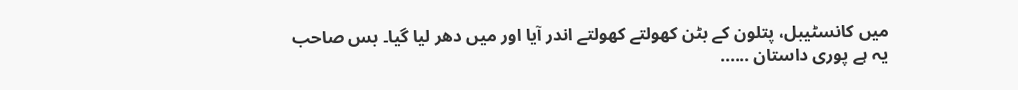میں کانسٹیبل، پتلون کے بٹن کھولتے کھولتے اندر آیا اور میں دھر لیا گیا۔ بس صاحب یہ ہے پوری داستان ......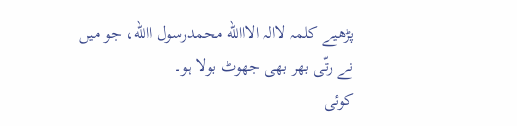پڑھیے کلمہ لاالہ الااالله محمدرسول االله، جو میں نے رتّی بھر بھی جھوٹ بولا ہو۔
کوئی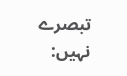تبصرے نہیں: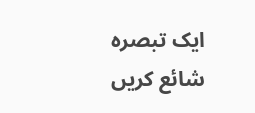ایک تبصرہ شائع کریں